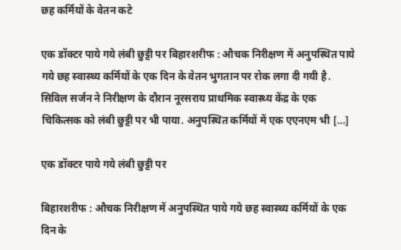छह कर्मियों के वेतन कटे

एक डॉक्टर पाये गये लंबी छुट्टी पर बिहारशरीफ : औचक निरीक्षण में अनुपस्थित पाये गये छह स्वास्थ्य कर्मियों के एक दिन के वेतन भुगतान पर रोक लगा दी गयी है. सिविल सर्जन ने निरीक्षण के दौरान नूरसराय प्राथमिक स्वास्थ्य केंद्र के एक चिकित्सक को लंबी छुट्टी पर भी पाया. अनुपस्थित कर्मियों में एक एएनएम भी […]

एक डॉक्टर पाये गये लंबी छुट्टी पर

बिहारशरीफ : औचक निरीक्षण में अनुपस्थित पाये गये छह स्वास्थ्य कर्मियों के एक दिन के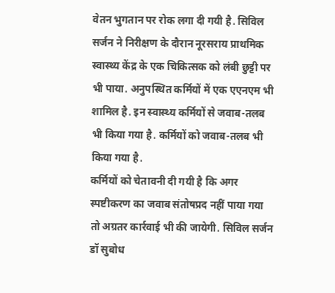वेतन भुगतान पर रोक लगा दी गयी है. सिविल सर्जन ने निरीक्षण के दौरान नूरसराय प्राथमिक स्वास्थ्य केंद्र के एक चिकित्सक को लंबी छुट्टी पर भी पाया. अनुपस्थित कर्मियों में एक एएनएम भी शामिल है. इन स्वास्थ्य कर्मियों से जवाब-तलब भी किया गया है. कर्मियों को जवाब-तलब भी किया गया है.
कर्मियों को चेतावनी दी गयी है कि अगर स्पष्टीकरण का जवाब संतोषप्रद नहीं पाया गया तो अग्रतर कार्रवाई भी की जायेगी. सिविल सर्जन डॉ सुबोध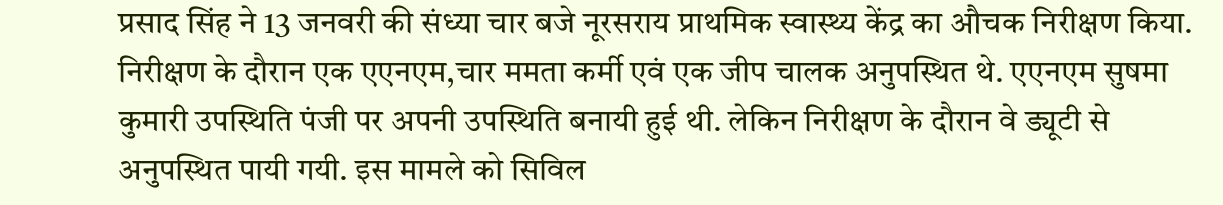प्रसाद सिंह ने 13 जनवरी की संध्या चार बजे नूरसराय प्राथमिक स्वास्थ्य केंद्र का औचक निरीक्षण किया. निरीक्षण के दौरान एक एएनएम,चार ममता कर्मी एवं एक जीप चालक अनुपस्थित थे. एएनएम सुषमा कुमारी उपस्थिति पंजी पर अपनी उपस्थिति बनायी हुई थी. लेकिन निरीक्षण के दौरान वे ड्यूटी से अनुपस्थित पायी गयी. इस मामले को सिविल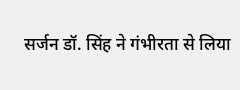सर्जन डॉ. सिंह ने गंभीरता से लिया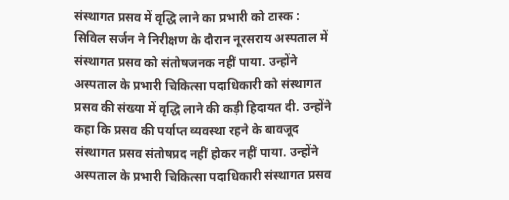संस्थागत प्रसव में वृद्धि लाने का प्रभारी को टास्क :
सिविल सर्जन ने निरीक्षण के दौरान नूरसराय अस्पताल में संस्थागत प्रसव को संतोषजनक नहीं पाया. उन्होंने अस्पताल के प्रभारी चिकित्सा पदाधिकारी को संस्थागत प्रसव की संख्या में वृद्धि लाने की कड़ी हिदायत दी. उन्होंने कहा कि प्रसव की पर्याप्त व्यवस्था रहने के बावजूद संस्थागत प्रसव संतोषप्रद नहीं होकर नहीं पाया. उन्होंने अस्पताल के प्रभारी चिकित्सा पदाधिकारी संस्थागत प्रसव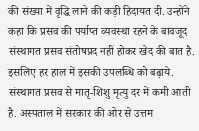की संख्या में वृद्धि लाने की कड़ी हिदायत दी. उन्होंने कहा कि प्रसव की पर्याप्त व्यवस्था रहने के बावजूद संस्थागत प्रसव संतोषप्रद नहीं होकर खेद की बात है.
इसलिए हर हाल में इसकी उपलब्धि को बढ़ाये. संस्थागत प्रसव से मातृ-शिशु मृत्यु दर में कमी आती है. अस्पताल में सरकार की ओर से उत्तम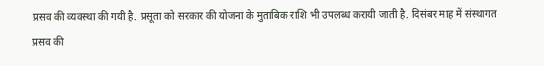प्रसव की व्यवस्था की गयी है. प्रसूता को सरकार की योजना के मुताबिक राशि भी उपलब्ध करायी जाती है. दिसंबर माह में संस्थागत प्रसव की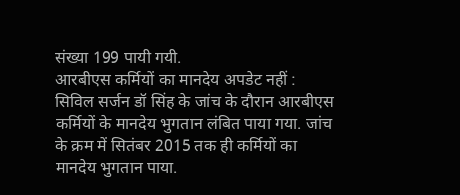संख्या 199 पायी गयी.
आरबीएस कर्मियों का मानदेय अपडेट नहीं :
सिविल सर्जन डॉ सिंह के जांच के दौरान आरबीएस कर्मियों के मानदेय भुगतान लंबित पाया गया. जांच के क्रम में सितंबर 2015 तक ही कर्मियों का मानदेय भुगतान पाया.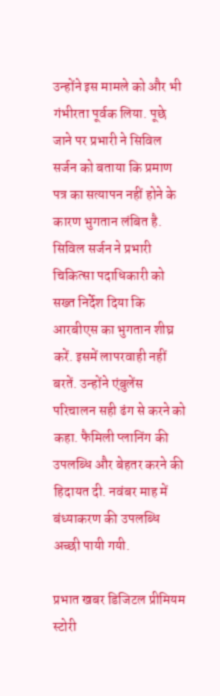उन्होंने इस मामले को और भी गंभीरता पूर्वक लिया. पूछे जाने पर प्रभारी ने सिविल सर्जन को बताया कि प्रमाण पत्र का सत्यापन नहीं होने के कारण भुगतान लंबित है. सिविल सर्जन ने प्रभारी चिकित्सा पदाधिकारी को सख्त निर्देश दिया कि आरबीएस का भुगतान शीघ्र करें. इसमें लापरवाही नहीं बरतें. उन्होंने एंबुलेंस परिचालन सही ढंग से करने को कहा. फैमिली प्लानिंग की उपलब्धि और बेहतर करने की हिदायत दी. नवंबर माह में बंध्याकरण की उपलब्धि अच्छी पायी गयी.

प्रभात खबर डिजिटल प्रीमियम स्टोरी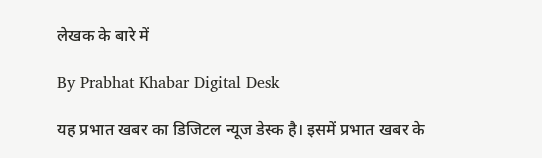लेखक के बारे में

By Prabhat Khabar Digital Desk

यह प्रभात खबर का डिजिटल न्यूज डेस्क है। इसमें प्रभात खबर के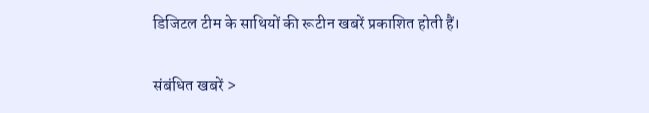डिजिटल टीम के साथियों की रूटीन खबरें प्रकाशित होती हैं।

संबंधित खबरें >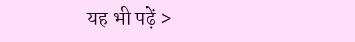यह भी पढ़ें >